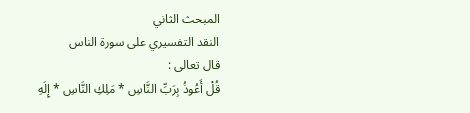المبحث الثاني
النقد التفسيري على سورة الناس
قال تعالى :
قُلْ أَعُوذُ بِرَبِّ النَّاسِ * مَلِكِ النَّاسِ * إِلَهِ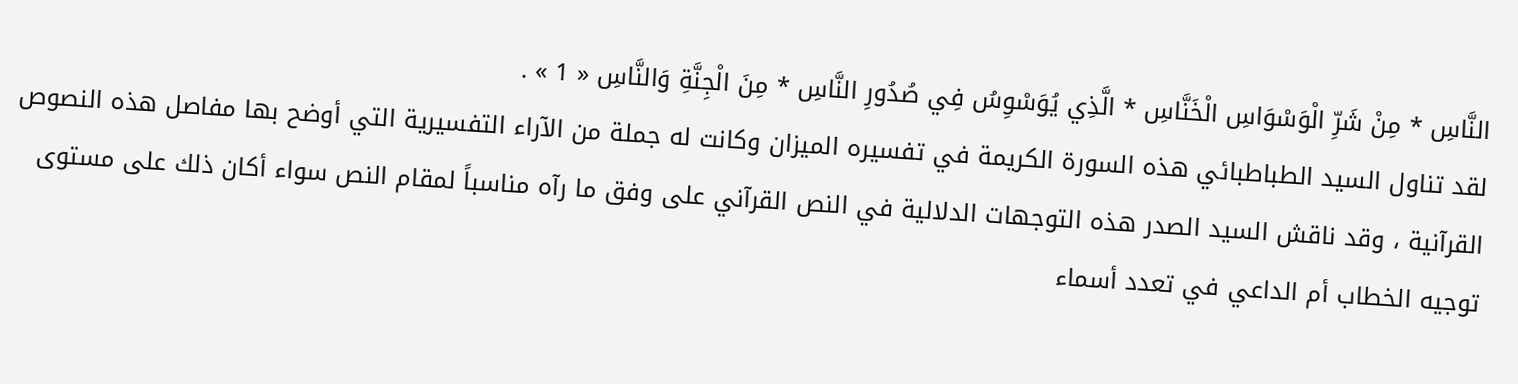النَّاسِ * مِنْ شَرِّ الْوَسْوَاسِ الْخَنَّاسِ * الَّذِي يُوَسْوِسُ فِي صُدُورِ النَّاسِ * مِنَ الْجِنَّةِ وَالنَّاسِ « 1 » .
لقد تناول السيد الطباطبائي هذه السورة الكريمة في تفسيره الميزان وكانت له جملة من الآراء التفسيرية التي أوضح بها مفاصل هذه النصوص القرآنية ، وقد ناقش السيد الصدر هذه التوجهات الدلالية في النص القرآني على وفق ما رآه مناسباً لمقام النص سواء أكان ذلك على مستوى توجيه الخطاب أم الداعي في تعدد أسماء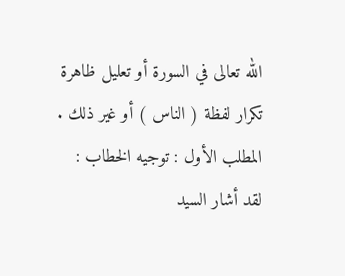الله تعالى في السورة أو تعليل ظاهرة تكرار لفظة ( الناس ) أو غير ذلك .
المطلب الأول : توجيه الخطاب :
لقد أشار السيد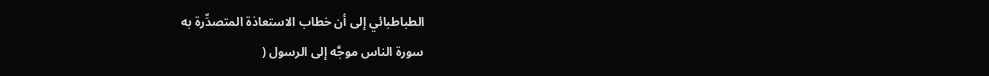الطباطبائي إلى أن خطاب الاستعاذة المتصدِّرة به
سورة الناس موجَّه إلى الرسول (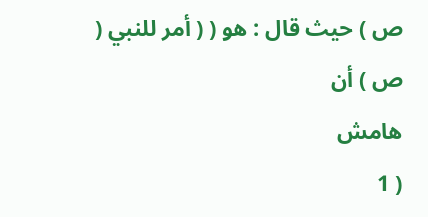ص ) حيث قال : هو ( ( أمر للنبي ( ص ) أن
هامش
( 1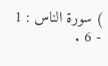) سورة الناس : 1 - 6 .